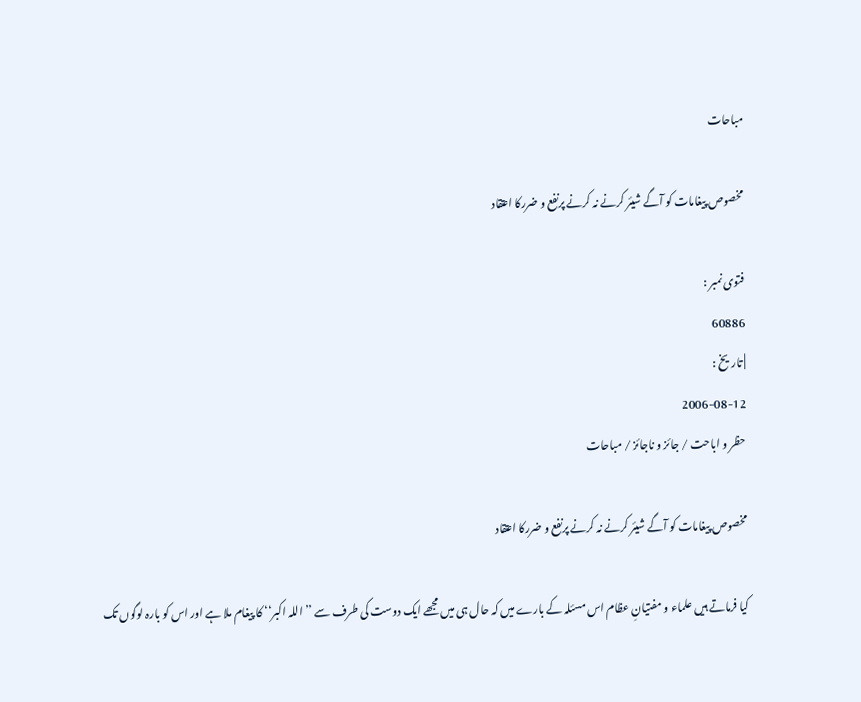مباحات

مخصوص پیغامات کو آگے شیئر کرنے نہ کرنے پرنفع و ضررکا اعتقاد

فتوی نمبر :
60886
| تاریخ :
2006-08-12
حظر و اباحت / جائز و ناجائز / مباحات

مخصوص پیغامات کو آگے شیئر کرنے نہ کرنے پرنفع و ضررکا اعتقاد

کیا فرماتے ہیں علماء و مفتیانِ عظام اس مسئلہ کے بارے میں کہ حال ہی میں مجھے ایک دوست کی طرف سے ’’اللہ اکبر‘‘ کا پیغام ملا ہے اور اس کو بارہ لوگوں تک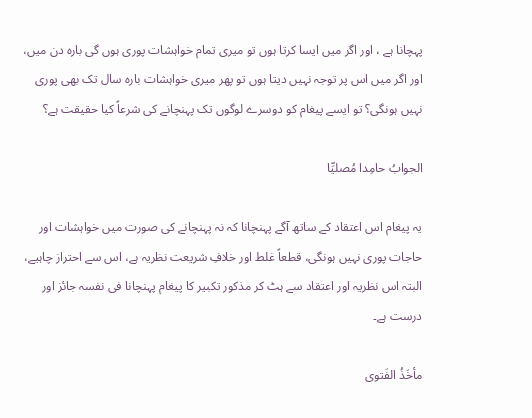پہچانا ہے ، اور اگر میں ایسا کرتا ہوں تو میری تمام خواہشات پوری ہوں گی بارہ دن میں، اور اگر میں اس پر توجہ نہیں دیتا ہوں تو پھر میری خواہشات بارہ سال تک بھی پوری نہیں ہونگی؟ تو ایسے پیغام کو دوسرے لوگوں تک پہنچانے کی شرعاً کیا حقیقت ہے؟

الجوابُ حامِدا مُصلیِّا

یہ پیغام اس اعتقاد کے ساتھ آگے پہنچانا کہ نہ پہنچانے کی صورت میں خواہشات اور حاجات پوری نہیں ہونگی، قطعاً غلط اور خلافِ شریعت نظریہ ہے، اس سے احتراز چاہیے، البتہ اس نظریہ اور اعتقاد سے ہٹ کر مذکور تکبیر کا پیغام پہنچانا فی نفسہ جائز اور درست ہے۔

مأخَذُ الفَتوی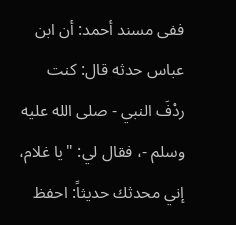ففی مسند أحمد: أن ابن عباس حدثه قال: كنت ردْفَ النبي - صلى الله عليه وسلم -، فقال لي: "يا غلام، إني محدثك حديثاً: احفظ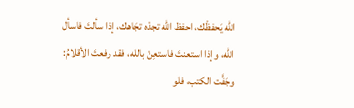الله يَحفظْك، احفظ الله تجدْه تجَاهك، إذا سألتَ فاسأل الله، وإذا استعنتَ فاستعِنْ بالله، فقد رفعتَ الأقلامُ: وجَفَّت الكتب، فلو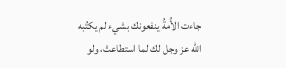جاءت الأُمةُ ينفعونك بشيء لم يكتُبه الله عز وجل لك لما استطاعتْ، ولو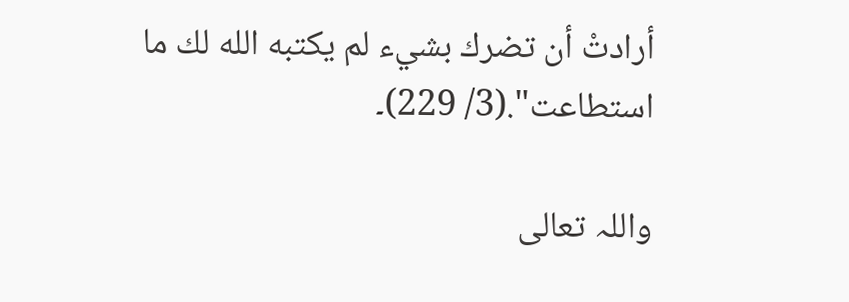أرادتْ أن تضرك بشيء لم يكتبه الله لك ما استطاعت".(3/ 229)۔

واللہ تعالی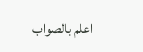اعلم بالصواب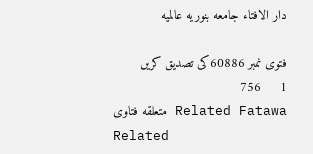دار الافتاء جامعه بنوریه عالمیه

فتوی نمبر 60886کی تصدیق کریں
1     756
Related Fatawa متعلقه فتاوی
Related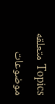Topics متعلقه موضوعات